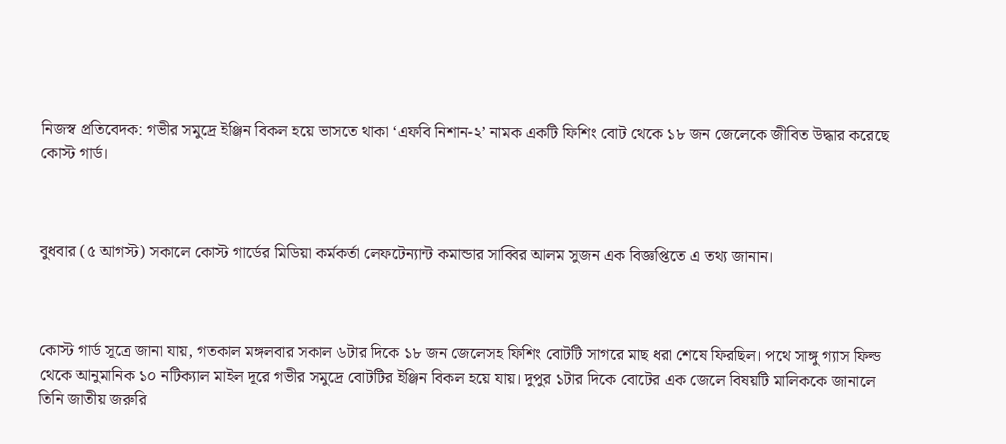নিজস্ব প্রতিবেদক: গভীর সমুদ্রে ইঞ্জিন বিকল হয়ে ভাসতে থাকা ‘এফবি নিশান-২’ নামক একটি ফিশিং বোট থেকে ১৮ জন জেলেকে জীবিত উদ্ধার করেছে কোস্ট গার্ড।



বুধবার (৫ আগস্ট) সকালে কোস্ট গার্ডের মিডিয়া কর্মকর্তা লেফটেন্যান্ট কমান্ডার সাব্বির আলম সুজন এক বিজ্ঞপ্তিতে এ তথ্য জানান।



কোস্ট গার্ড সূত্রে জানা যায়, গতকাল মঙ্গলবার সকাল ৬টার দিকে ১৮ জন জেলেসহ ফিশিং বোটটি সাগরে মাছ ধরা শেষে ফিরছিল। পথে সাঙ্গু গ্যাস ফিল্ড থেকে আনুমানিক ১০ নটিক্যাল মাইল দূরে গভীর সমুদ্রে বোটটির ইঞ্জিন বিকল হয়ে যায়। দুপুর ১টার দিকে বোটের এক জেলে বিষয়টি মালিককে জানালে তিনি জাতীয় জরুরি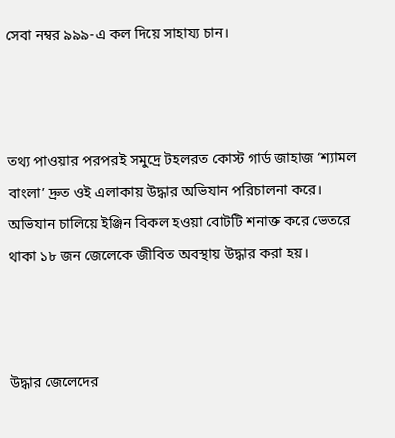সেবা নম্বর ৯৯৯-এ কল দিয়ে সাহায্য চান।



তথ্য পাওয়ার পরপরই সমুদ্রে টহলরত কোস্ট গার্ড জাহাজ ‘শ্যামল বাংলা’ দ্রুত ওই এলাকায় উদ্ধার অভিযান পরিচালনা করে। অভিযান চালিয়ে ইঞ্জিন বিকল হওয়া বোটটি শনাক্ত করে ভেতরে থাকা ১৮ জন জেলেকে জীবিত অবস্থায় উদ্ধার করা হয়।



উদ্ধার জেলেদের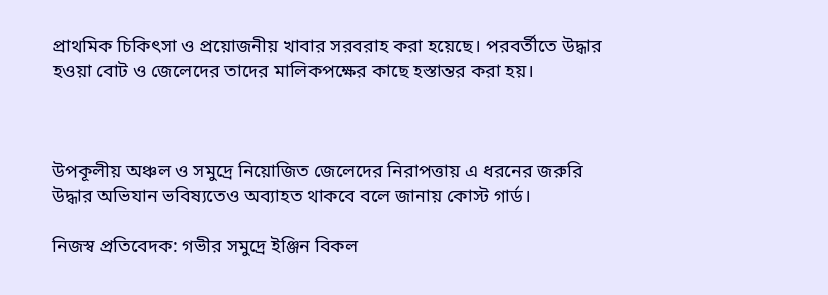প্রাথমিক চিকিৎসা ও প্রয়োজনীয় খাবার সরবরাহ করা হয়েছে। পরবর্তীতে উদ্ধার হওয়া বোট ও জেলেদের তাদের মালিকপক্ষের কাছে হস্তান্তর করা হয়।



উপকূলীয় অঞ্চল ও সমুদ্রে নিয়োজিত জেলেদের নিরাপত্তায় এ ধরনের জরুরি উদ্ধার অভিযান ভবিষ্যতেও অব্যাহত থাকবে বলে জানায় কোস্ট গার্ড।

নিজস্ব প্রতিবেদক: গভীর সমুদ্রে ইঞ্জিন বিকল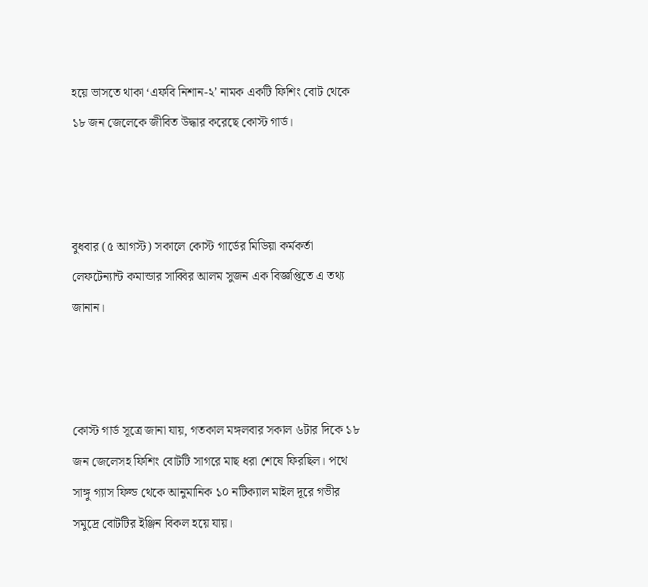হয়ে ভাসতে থাকা ‘এফবি নিশান-২’ নামক একটি ফিশিং বোট থেকে ১৮ জন জেলেকে জীবিত উদ্ধার করেছে কোস্ট গার্ড।



বুধবার (৫ আগস্ট) সকালে কোস্ট গার্ডের মিডিয়া কর্মকর্তা লেফটেন্যান্ট কমান্ডার সাব্বির আলম সুজন এক বিজ্ঞপ্তিতে এ তথ্য জানান।



কোস্ট গার্ড সূত্রে জানা যায়, গতকাল মঙ্গলবার সকাল ৬টার দিকে ১৮ জন জেলেসহ ফিশিং বোটটি সাগরে মাছ ধরা শেষে ফিরছিল। পথে সাঙ্গু গ্যাস ফিল্ড থেকে আনুমানিক ১০ নটিক্যাল মাইল দূরে গভীর সমুদ্রে বোটটির ইঞ্জিন বিকল হয়ে যায়।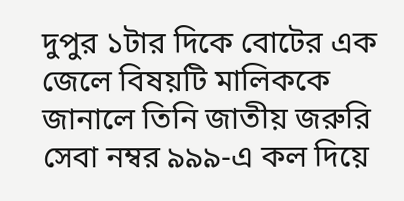দুপুর ১টার দিকে বোটের এক জেলে বিষয়টি মালিককে জানালে তিনি জাতীয় জরুরি সেবা নম্বর ৯৯৯-এ কল দিয়ে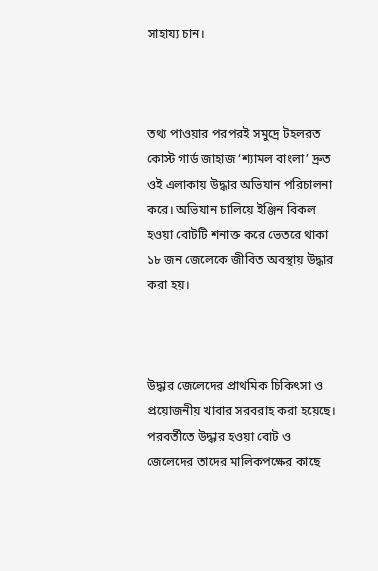সাহায্য চান।



তথ্য পাওয়ার পরপরই সমুদ্রে টহলরত কোস্ট গার্ড জাহাজ ‘শ্যামল বাংলা’ দ্রুত ওই এলাকায় উদ্ধার অভিযান পরিচালনা করে। অভিযান চালিয়ে ইঞ্জিন বিকল হওয়া বোটটি শনাক্ত করে ভেতরে থাকা ১৮ জন জেলেকে জীবিত অবস্থায় উদ্ধার করা হয়।



উদ্ধার জেলেদের প্রাথমিক চিকিৎসা ও প্রয়োজনীয় খাবার সরবরাহ করা হয়েছে। পরবর্তীতে উদ্ধার হওয়া বোট ও জেলেদের তাদের মালিকপক্ষের কাছে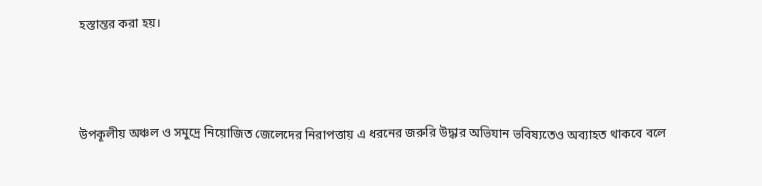হস্তান্তর করা হয়।



উপকূলীয় অঞ্চল ও সমুদ্রে নিয়োজিত জেলেদের নিরাপত্তায় এ ধরনের জরুরি উদ্ধার অভিযান ভবিষ্যতেও অব্যাহত থাকবে বলে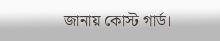জানায় কোস্ট গার্ড।